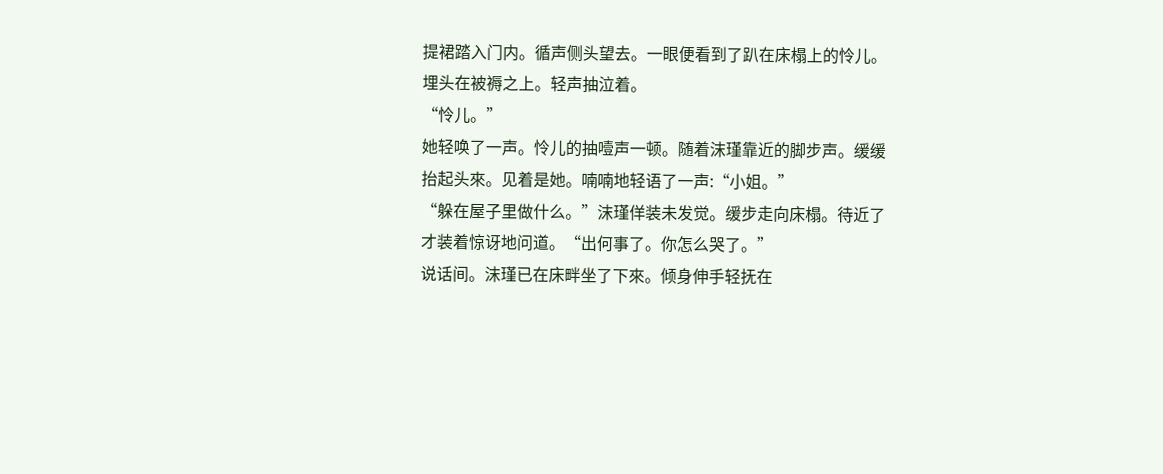提裙踏入门内。循声侧头望去。一眼便看到了趴在床榻上的怜儿。埋头在被褥之上。轻声抽泣着。
“怜儿。”
她轻唤了一声。怜儿的抽噎声一顿。随着沫瑾靠近的脚步声。缓缓抬起头來。见着是她。喃喃地轻语了一声:“小姐。”
“躲在屋子里做什么。”沫瑾佯装未发觉。缓步走向床榻。待近了才装着惊讶地问道。“出何事了。你怎么哭了。”
说话间。沫瑾已在床畔坐了下來。倾身伸手轻抚在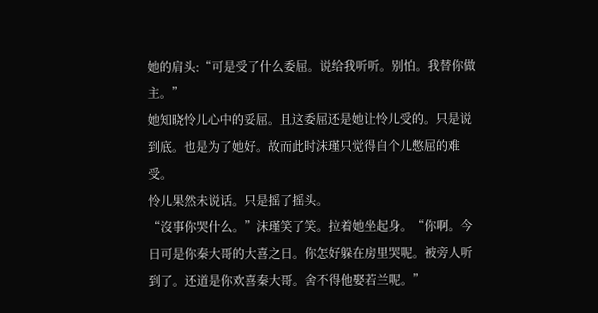她的肩头:“可是受了什么委屈。说给我听听。别怕。我替你做主。”
她知晓怜儿心中的妥屈。且这委屈还是她让怜儿受的。只是说到底。也是为了她好。故而此时沫瑾只觉得自个儿憋屈的难受。
怜儿果然未说话。只是摇了摇头。
“沒事你哭什么。”沫瑾笑了笑。拉着她坐起身。“你啊。今日可是你秦大哥的大喜之日。你怎好躲在房里哭呢。被旁人听到了。还道是你欢喜秦大哥。舍不得他娶若兰呢。”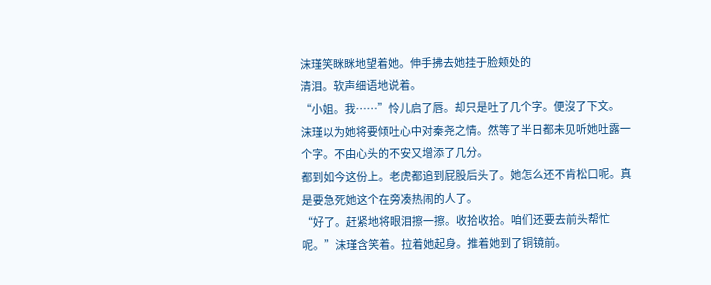沫瑾笑眯眯地望着她。伸手拂去她挂于脸颊处的
清泪。软声细语地说着。
“小姐。我……”怜儿启了唇。却只是吐了几个字。便沒了下文。
沫瑾以为她将要倾吐心中对秦尧之情。然等了半日都未见听她吐露一个字。不由心头的不安又增添了几分。
都到如今这份上。老虎都追到屁股后头了。她怎么还不肯松口呢。真是要急死她这个在旁凑热闹的人了。
“好了。赶紧地将眼泪擦一擦。收拾收拾。咱们还要去前头帮忙呢。”沫瑾含笑着。拉着她起身。推着她到了铜镜前。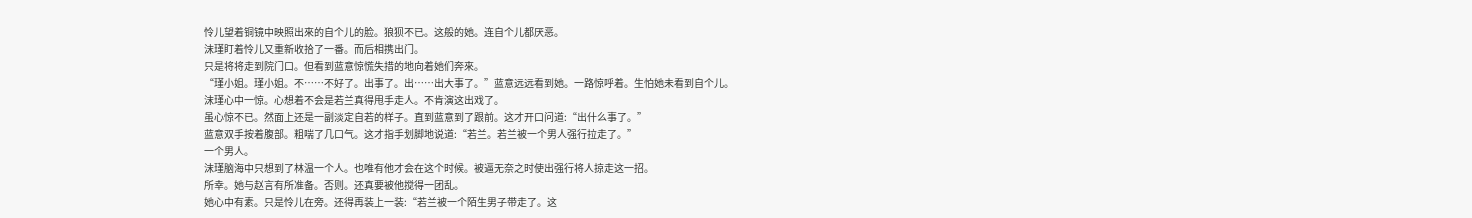怜儿望着铜镜中映照出來的自个儿的脸。狼狈不已。这般的她。连自个儿都厌恶。
沫瑾盯着怜儿又重新收拾了一番。而后相携出门。
只是将将走到院门口。但看到蓝意惊慌失措的地向着她们奔來。
“瑾小姐。瑾小姐。不……不好了。出事了。出……出大事了。”蓝意远远看到她。一路惊呼着。生怕她未看到自个儿。
沫瑾心中一惊。心想着不会是若兰真得甩手走人。不肯演这出戏了。
虽心惊不已。然面上还是一副淡定自若的样子。直到蓝意到了跟前。这才开口问道:“出什么事了。”
蓝意双手按着腹部。粗喘了几口气。这才指手划脚地说道:“若兰。若兰被一个男人强行拉走了。”
一个男人。
沫瑾脑海中只想到了林温一个人。也唯有他才会在这个时候。被逼无奈之时使出强行将人掠走这一招。
所幸。她与赵言有所准备。否则。还真要被他搅得一团乱。
她心中有素。只是怜儿在旁。还得再装上一装:“若兰被一个陌生男子带走了。这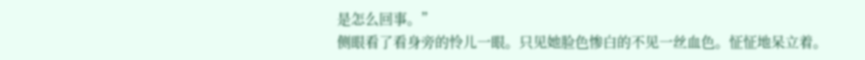是怎么回事。”
侧眼看了看身旁的怜儿一眼。只见她脸色惨白的不见一丝血色。怔怔地呆立着。